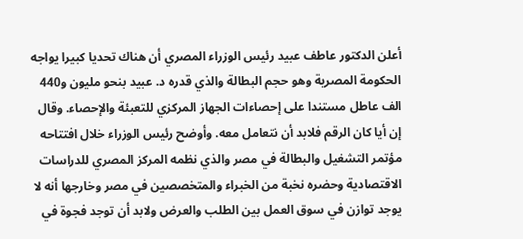أعلن الدكتور عاطف عبيد رئيس الوزراء المصري أن هناك تحديا كبيرا يواجه الحكومة المصرية وهو حجم البطالة والذي قدره د. عبيد بنحو مليون و440 الف عاطل مستندا على إحصاءات الجهاز المركزي للتعبئة والإحصاء. وقال إن أيا كان الرقم فلابد أن نتعامل معه. وأوضح رئيس الوزراء خلال افتتاحه مؤتمر التشغيل والبطالة في مصر والذي نظمه المركز المصري للدراسات الاقتصادية وحضره نخبة من الخبراء والمتخصصين في مصر وخارجها أنه لا يوجد توازن في سوق العمل بين الطلب والعرض ولابد أن توجد فجوة في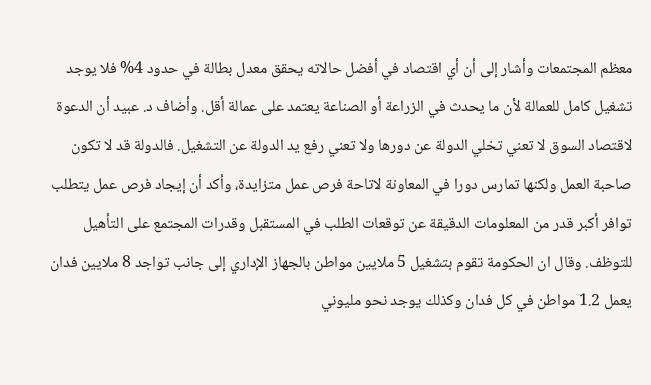معظم المجتمعات وأشار إلى أن أي اقتصاد في أفضل حالاته يحقق معدل بطالة في حدود 4% فلا يوجد تشغيل كامل للعمالة لأن ما يحدث في الزراعة أو الصناعة يعتمد على عمالة أقل. وأضاف د. عبيد أن الدعوة لاقتصاد السوق لا تعني تخلي الدولة عن دورها ولا تعني رفع يد الدولة عن التشغيل. فالدولة قد لا تكون صاحبة العمل ولكنها تمارس دورا في المعاونة لاتاحة فرص عمل متزايدة، وأكد أن إيجاد فرص عمل يتطلب توافر أكبر قدر من المعلومات الدقيقة عن توقعات الطلب في المستقبل وقدرات المجتمع على التأهيل للتوظف. وقال ان الحكومة تقوم بتشغيل 5 ملايين مواطن بالجهاز الإداري إلى جانب تواجد 8 ملايين فدان يعمل 1.2 مواطن في كل فدان وكذلك يوجد نحو مليوني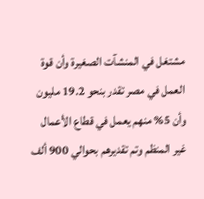مشتغل في المنشآت الصغيرة وأن قوة العمل في مصر تقدر بنحو 19.2 مليون وأن 5% منهم يعمل في قطاع الأعمال غير المنظم وتم تقديرهم بحوالي 900 ألف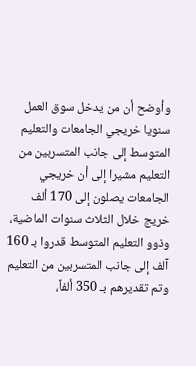وأوضح أن من يدخل سوق العمل سنويا خريجي الجامعات والتعليم المتوسط إلى جانب المتسربين من التعليم مشيرا إلى أن خريجي الجامعات يصلون إلى 170 ألف خريج خلال الثلاث سنوات الماضية، وذوو التعليم المتوسط قدروا بـ 160 آلف إلى جانب المتسربين من التعليم وتم تقديرهم بـ 350 ألفاً،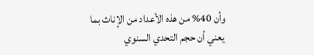وأن 40% من هذه الأعداد من الإناث بما يعني أن حجم التحدي السنوي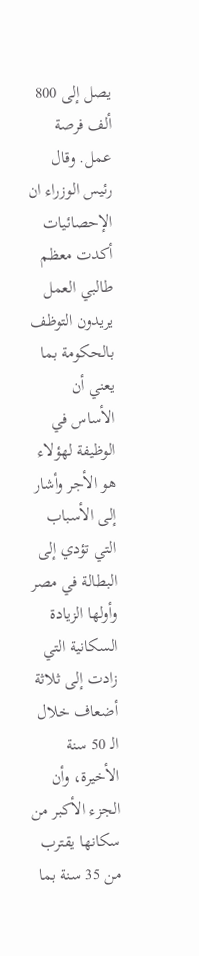يصل إلى 800 ألف فرصة عمل. وقال رئيس الوزراء ان الإحصائيات أكدت معظم طالبي العمل يريدون التوظف بالحكومة بما يعني أن الأساس في الوظيفة لهؤلاء هو الأجر وأشار إلى الأسباب التي تؤدي إلى البطالة في مصر وأولها الزيادة السكانية التي زادت إلى ثلاثة أضعاف خلال الـ 50 سنة الأخيرة، وأن الجزء الأكبر من سكانها يقترب من 35 سنة بما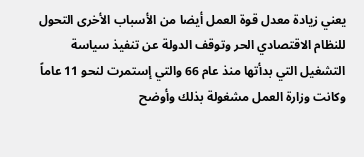يعني زيادة معدل قوة العمل أيضا من الأسباب الأخرى التحول للنظام الاقتصادي الحر وتوقف الدولة عن تنفيذ سياسة التشغيل التي بدأتها منذ عام 66 والتي إستمرت لنحو 11 عاماً وكانت وزارة العمل مشغولة بذلك وأوضح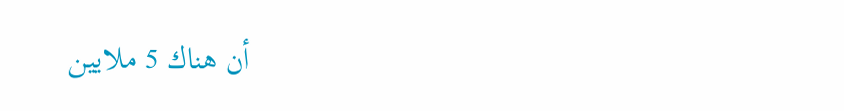أن هناك 5 ملايين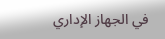في الجهاز الإداري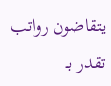يتقاضون رواتب تقدر بـ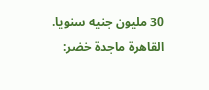30 مليون جنيه سنويا. القاهرة ماجدة خضر: